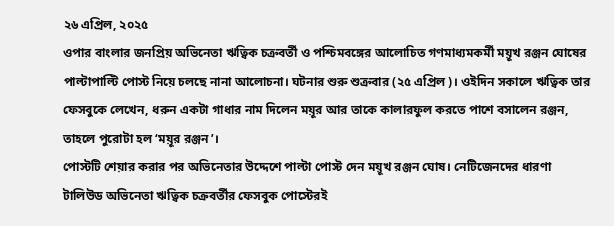২৬ এপ্রিল, ২০২৫
ওপার বাংলার জনপ্রিয় অভিনেতা ঋত্বিক চক্রবর্তী ও পশ্চিমবঙ্গের আলোচিত গণমাধ্যমকর্মী ময়ূখ রঞ্জন ঘোষের পাল্টাপাল্টি পোস্ট নিয়ে চলছে নানা আলোচনা। ঘটনার শুরু শুক্রবার (২৫ এপ্রিল)। ওইদিন সকালে ঋত্বিক তার ফেসবুকে লেখেন, ধরুন একটা গাধার নাম দিলেন ময়ূর আর তাকে কালারফুল করতে পাশে বসালেন রঞ্জন, তাহলে পুরোটা হল ‘ময়ূর রঞ্জন’।
পোস্টটি শেয়ার করার পর অভিনেতার উদ্দেশে পাল্টা পোস্ট দেন ময়ূখ রঞ্জন ঘোষ। নেটিজেনদের ধারণা টালিউড অভিনেতা ঋত্বিক চক্রবর্তীর ফেসবুক পোস্টেরই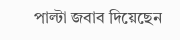পাল্টা জবাব দিয়েছেন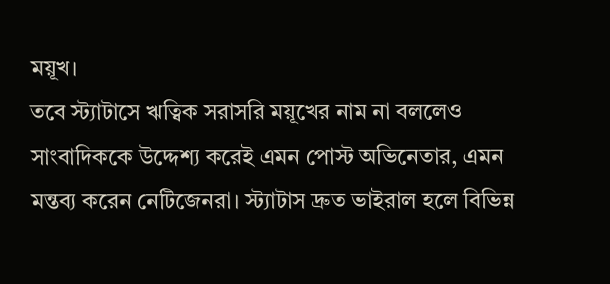ময়ূখ।
তবে স্ট্যাটাসে ঋত্বিক সরাসরি ময়ূখের নাম না বললেও সাংবাদিককে উদ্দেশ্য করেই এমন পোস্ট অভিনেতার, এমন মন্তব্য করেন নেটিজেনরা। স্ট্যাটাস দ্রুত ভাইরাল হলে বিভিন্ন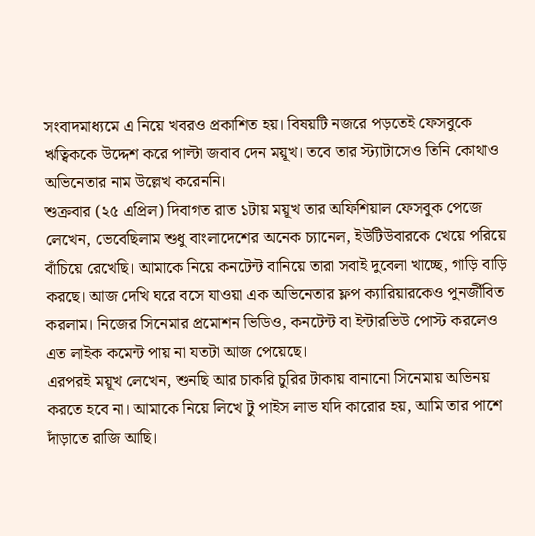সংবাদমাধ্যমে এ নিয়ে খবরও প্রকাশিত হয়। বিষয়টি নজরে পড়তেই ফেসবুকে ঋত্বিককে উদ্দেশ করে পাল্টা জবাব দেন ময়ূখ। তবে তার স্ট্যাটাসেও তিনি কোথাও অভিনেতার নাম উল্লেখ করেননি।
শুক্রবার (২৫ এপ্রিল) দিবাগত রাত ১টায় ময়ূখ তার অফিশিয়াল ফেসবুক পেজে লেখেন, ভেবেছিলাম শুধু বাংলাদেশের অনেক চ্যানেল, ইউটিউবারকে খেয়ে পরিয়ে বাঁচিয়ে রেখেছি। আমাকে নিয়ে কনটেন্ট বানিয়ে তারা সবাই দুবেলা খাচ্ছে, গাড়ি বাড়ি করছে। আজ দেখি ঘরে বসে যাওয়া এক অভিনেতার ফ্লপ ক্যারিয়ারকেও পুনর্জীবিত করলাম। নিজের সিনেমার প্রমোশন ভিডিও, কনটেন্ট বা ইন্টারভিউ পোস্ট করলেও এত লাইক কমেন্ট পায় না যতটা আজ পেয়েছে।
এরপরই ময়ূখ লেখেন, শুনছি আর চাকরি চুরির টাকায় বানানো সিনেমায় অভিনয় করতে হবে না। আমাকে নিয়ে লিখে টু পাইস লাভ যদি কারোর হয়, আমি তার পাশে দাঁড়াতে রাজি আছি।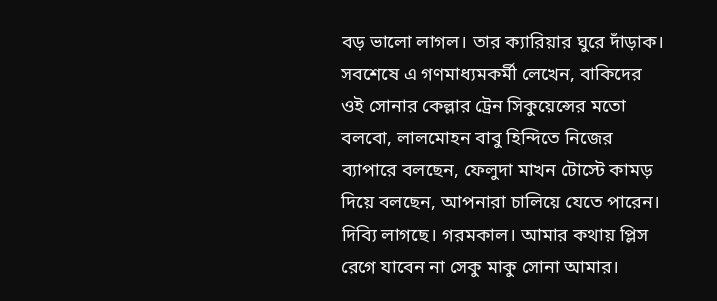বড় ভালো লাগল। তার ক্যারিয়ার ঘুরে দাঁড়াক।
সবশেষে এ গণমাধ্যমকর্মী লেখেন, বাকিদের ওই সোনার কেল্লার ট্রেন সিকুয়েন্সের মতো বলবো, লালমোহন বাবু হিন্দিতে নিজের ব্যাপারে বলছেন, ফেলুদা মাখন টোস্টে কামড় দিয়ে বলছেন, আপনারা চালিয়ে যেতে পারেন। দিব্যি লাগছে। গরমকাল। আমার কথায় প্লিস রেগে যাবেন না সেকু মাকু সোনা আমার।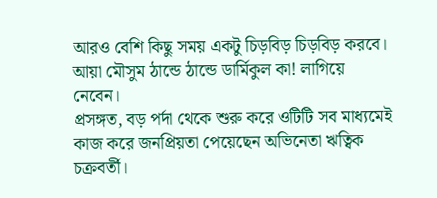আরও বেশি কিছু সময় একটু চিড়বিড় চিড়বিড় করবে। আয়া মৌসুম ঠান্ডে ঠান্ডে ডার্মিকুল কা! লাগিয়ে নেবেন।
প্রসঙ্গত, বড় পর্দা থেকে শুরু করে ওটিটি সব মাধ্যমেই কাজ করে জনপ্রিয়তা পেয়েছেন অভিনেতা ঋত্বিক চক্রবর্তী।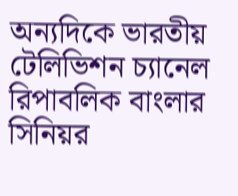অন্যদিকে ভারতীয় টেলিভিশন চ্যানেল রিপাবলিক বাংলার সিনিয়র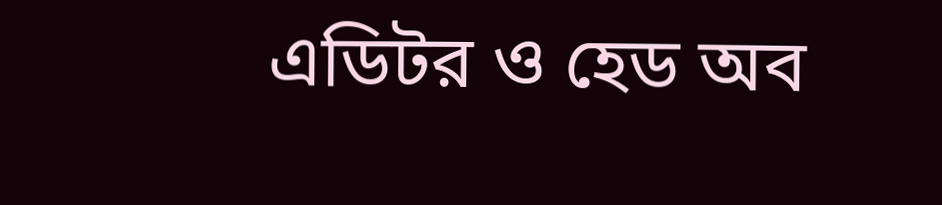এডিটর ও হেড অব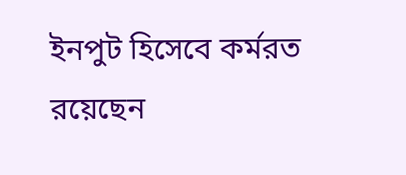ইনপুট হিসেবে কর্মরত রয়েছেন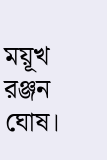ময়ূখ রঞ্জন ঘোষ।